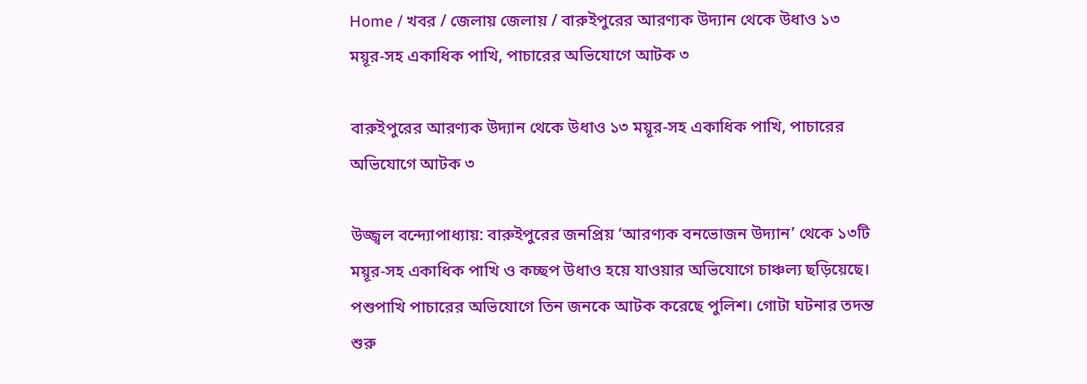Home / খবর / জেলায় জেলায় / বারুইপুরের আরণ্যক উদ্যান থেকে উধাও ১৩ ময়ূর-সহ একাধিক পাখি, পাচারের অভিযোগে আটক ৩

বারুইপুরের আরণ্যক উদ্যান থেকে উধাও ১৩ ময়ূর-সহ একাধিক পাখি, পাচারের অভিযোগে আটক ৩

উজ্জ্বল বন্দ্যোপাধ্যায়: বারুইপুরের জনপ্রিয় ‘আরণ্যক বনভোজন উদ্যান’ থেকে ১৩টি ময়ূর-সহ একাধিক পাখি ও কচ্ছপ উধাও হয়ে যাওয়ার অভিযোগে চাঞ্চল্য ছড়িয়েছে। পশুপাখি পাচারের অভিযোগে তিন জনকে আটক করেছে পুলিশ। গোটা ঘটনার তদন্ত শুরু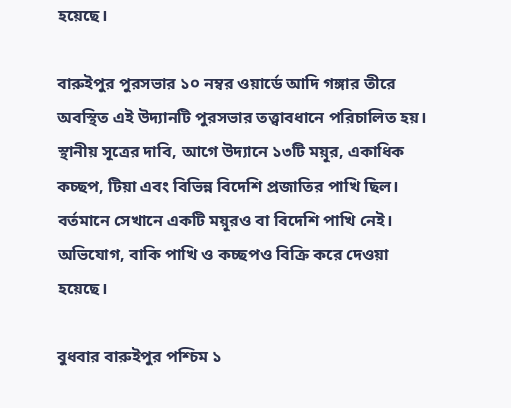হয়েছে।

বারুইপুর পুরসভার ১০ নম্বর ওয়ার্ডে আদি গঙ্গার তীরে অবস্থিত এই উদ্যানটি পুরসভার তত্ত্বাবধানে পরিচালিত হয়। স্থানীয় সূত্রের দাবি, আগে উদ্যানে ১৩টি ময়ূর, একাধিক কচ্ছপ, টিয়া এবং বিভিন্ন বিদেশি প্রজাতির পাখি ছিল। বর্তমানে সেখানে একটি ময়ূরও বা বিদেশি পাখি নেই। অভিযোগ, বাকি পাখি ও কচ্ছপও বিক্রি করে দেওয়া হয়েছে।

বুধবার বারুইপুর পশ্চিম ১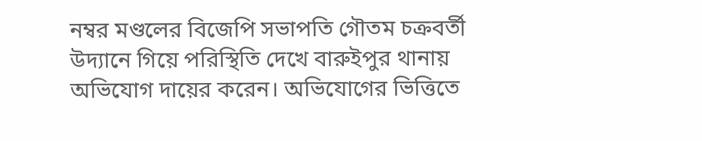নম্বর মণ্ডলের বিজেপি সভাপতি গৌতম চক্রবর্তী উদ্যানে গিয়ে পরিস্থিতি দেখে বারুইপুর থানায় অভিযোগ দায়ের করেন। অভিযোগের ভিত্তিতে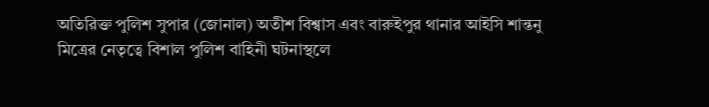অতিরিক্ত পুলিশ সুপার (জোনাল) অতীশ বিশ্বাস এবং বারুইপুর থানার আইসি শান্তনু মিত্রের নেতৃত্বে বিশাল পুলিশ বাহিনী ঘটনাস্থলে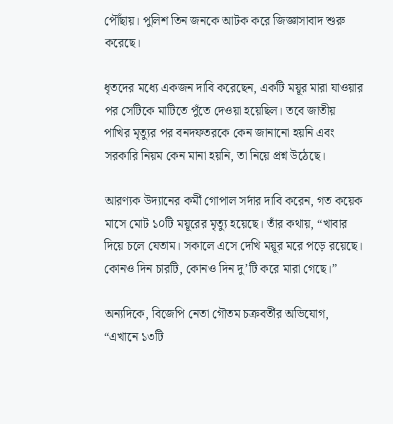পৌঁছায়। পুলিশ তিন জনকে আটক করে জিজ্ঞাসাবাদ শুরু করেছে।

ধৃতদের মধ্যে একজন দাবি করেছেন, একটি ময়ূর মারা যাওয়ার পর সেটিকে মাটিতে পুঁতে দেওয়া হয়েছিল। তবে জাতীয় পাখির মৃত্যুর পর বনদফতরকে কেন জানানো হয়নি এবং সরকারি নিয়ম কেন মানা হয়নি, তা নিয়ে প্রশ্ন উঠেছে।

আরণ্যক উদ্যানের কর্মী গোপাল সর্দার দাবি করেন, গত কয়েক মাসে মোট ১০টি ময়ূরের মৃত্যু হয়েছে। তাঁর কথায়, “খাবার দিয়ে চলে যেতাম। সকালে এসে দেখি ময়ূর মরে পড়ে রয়েছে। কোনও দিন চারটি, কোনও দিন দু’টি করে মারা গেছে।”

অন্যদিকে, বিজেপি নেতা গৌতম চক্রবর্তীর অভিযোগ, “এখানে ১৩টি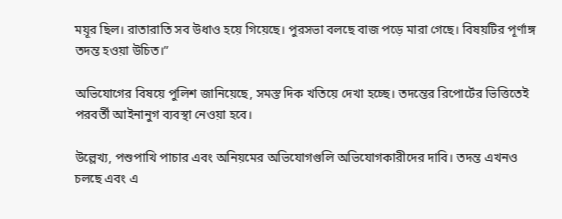ময়ূর ছিল। রাতারাতি সব উধাও হয়ে গিয়েছে। পুরসভা বলছে বাজ পড়ে মারা গেছে। বিষয়টির পূর্ণাঙ্গ তদন্ত হওয়া উচিত।”

অভিযোগের বিষয়ে পুলিশ জানিয়েছে, সমস্ত দিক খতিয়ে দেখা হচ্ছে। তদন্তের রিপোর্টের ভিত্তিতেই পরবর্তী আইনানুগ ব্যবস্থা নেওয়া হবে।

উল্লেখ্য, পশুপাখি পাচার এবং অনিয়মের অভিযোগগুলি অভিযোগকারীদের দাবি। তদন্ত এখনও চলছে এবং এ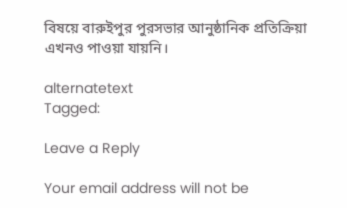বিষয়ে বারুইপুর পুরসভার আনুষ্ঠানিক প্রতিক্রিয়া এখনও পাওয়া যায়নি।

alternatetext
Tagged:

Leave a Reply

Your email address will not be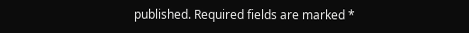published. Required fields are marked *